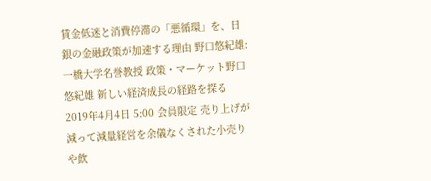賃金低迷と消費停滞の「悪循環」を、日銀の金融政策が加速する理由 野口悠紀雄: 一橋大学名誉教授 政策・マーケット野口悠紀雄 新しい経済成長の経路を探る 2019年4月4日 5:00 会員限定 売り上げが減って減量経営を余儀なくされた小売りや飲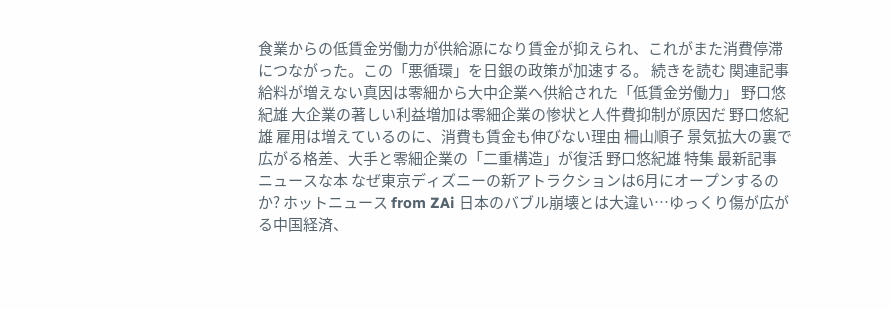食業からの低賃金労働力が供給源になり賃金が抑えられ、これがまた消費停滞につながった。この「悪循環」を日銀の政策が加速する。 続きを読む 関連記事 給料が増えない真因は零細から大中企業へ供給された「低賃金労働力」 野口悠紀雄 大企業の著しい利益増加は零細企業の惨状と人件費抑制が原因だ 野口悠紀雄 雇用は増えているのに、消費も賃金も伸びない理由 柵山順子 景気拡大の裏で広がる格差、大手と零細企業の「二重構造」が復活 野口悠紀雄 特集 最新記事 ニュースな本 なぜ東京ディズニーの新アトラクションは6月にオープンするのか? ホットニュース from ZAi 日本のバブル崩壊とは大違い…ゆっくり傷が広がる中国経済、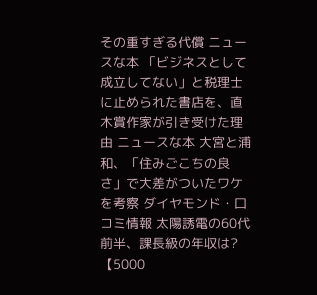その重すぎる代償 ニュースな本 「ビジネスとして成立してない」と税理士に止められた書店を、直木賞作家が引き受けた理由 ニュースな本 大宮と浦和、「住みごこちの良さ」で大差がついたワケを考察 ダイヤモンド・口コミ情報 太陽誘電の60代前半、課長級の年収は?【5000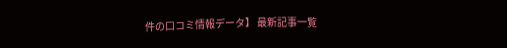件の口コミ情報データ】 最新記事一覧